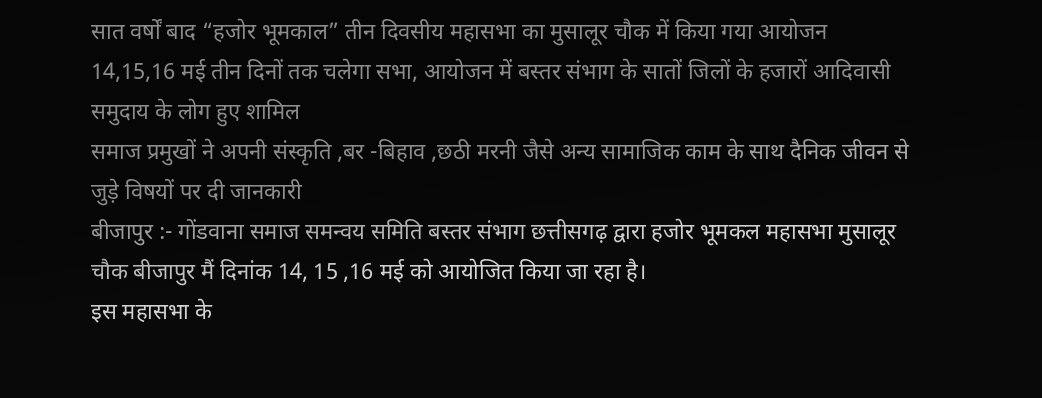सात वर्षों बाद “हजोर भूमकाल” तीन दिवसीय महासभा का मुसालूर चौक में किया गया आयोजन
14,15,16 मई तीन दिनों तक चलेगा सभा, आयोजन में बस्तर संभाग के सातों जिलों के हजारों आदिवासी समुदाय के लोग हुए शामिल
समाज प्रमुखों ने अपनी संस्कृति ,बर -बिहाव ,छठी मरनी जैसे अन्य सामाजिक काम के साथ दैनिक जीवन से जुड़े विषयों पर दी जानकारी
बीजापुर :- गोंडवाना समाज समन्वय समिति बस्तर संभाग छत्तीसगढ़ द्वारा हजोर भूमकल महासभा मुसालूर चौक बीजापुर मैं दिनांक 14, 15 ,16 मई को आयोजित किया जा रहा है।
इस महासभा के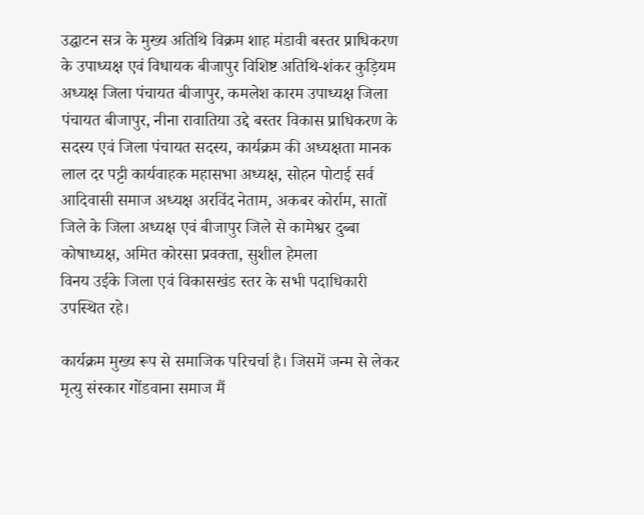उद्घाटन सत्र के मुख्य अतिथि विक्रम शाह मंडावी बस्तर प्राधिकरण के उपाध्यक्ष एवं विधायक बीजापुर विशिष्ट अतिथि-शंकर कुड़ियम अध्यक्ष जिला पंचायत बीजापुर, कमलेश कारम उपाध्यक्ष जिला पंचायत बीजापुर, नीना रावातिया उद्दे बस्तर विकास प्राधिकरण के सदस्य एवं जिला पंचायत सदस्य, कार्यक्रम की अध्यक्षता मानक लाल दर पट्टी कार्यवाहक महासभा अध्यक्ष, सोहन पोटाई सर्व आदिवासी समाज अध्यक्ष अरविंद नेताम, अकबर कोर्राम, सातों जिले के जिला अध्यक्ष एवं बीजापुर जिले से कामेश्वर दुब्बा कोषाध्यक्ष, अमित कोरसा प्रवक्ता, सुशील हेमला
विनय उईके जिला एवं विकासखंड स्तर के सभी पदाधिकारी उपस्थित रहे।

कार्यक्रम मुख्य रूप से समाजिक परिचर्चा है। जिसमें जन्म से लेकर मृत्यु संस्कार गोंडवाना समाज मैं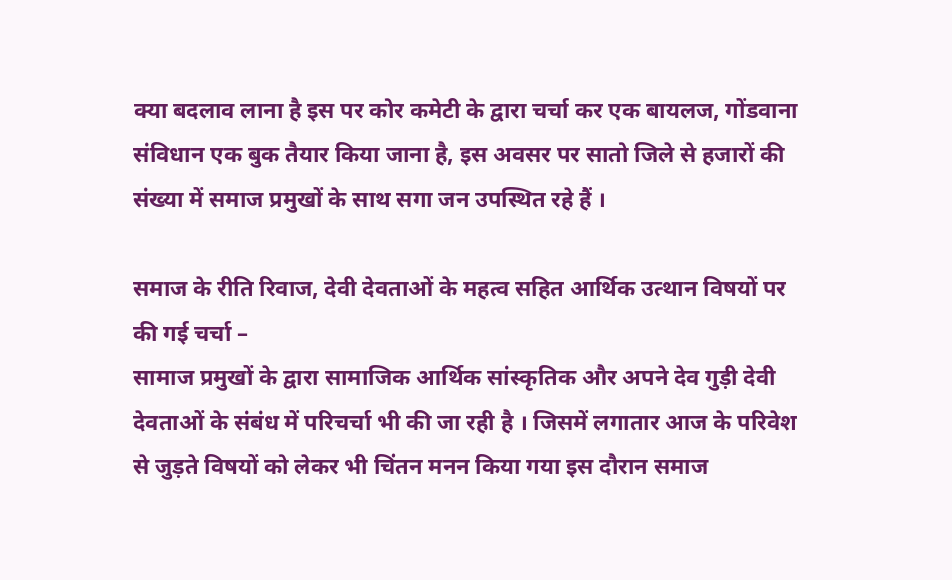क्या बदलाव लाना है इस पर कोर कमेटी के द्वारा चर्चा कर एक बायलज, गोंडवाना संविधान एक बुक तैयार किया जाना है, इस अवसर पर सातो जिले से हजारों की संख्या में समाज प्रमुखों के साथ सगा जन उपस्थित रहे हैं ।

समाज के रीति रिवाज, देवी देवताओं के महत्व सहित आर्थिक उत्थान विषयों पर की गई चर्चा –
सामाज प्रमुखों के द्वारा सामाजिक आर्थिक सांस्कृतिक और अपने देव गुड़ी देवी देवताओं के संबंध में परिचर्चा भी की जा रही है । जिसमें लगातार आज के परिवेश से जुड़ते विषयों को लेकर भी चिंतन मनन किया गया इस दौरान समाज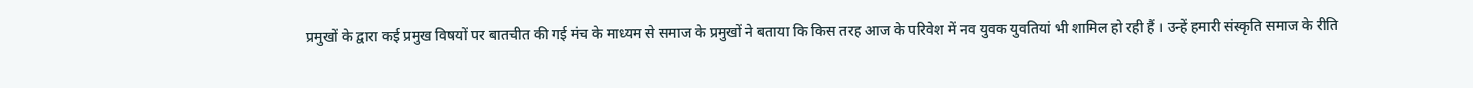प्रमुखों के द्वारा कई प्रमुख विषयों पर बातचीत की गई मंच के माध्यम से समाज के प्रमुखों ने बताया कि किस तरह आज के परिवेश में नव युवक युवतियां भी शामिल हो रही हैं । उन्हें हमारी संस्कृति समाज के रीति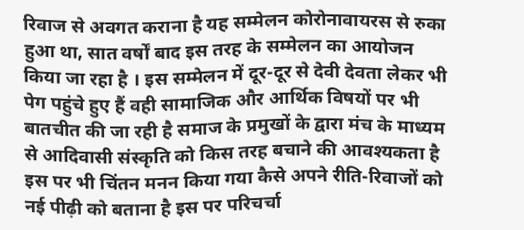रिवाज से अवगत कराना है यह सम्मेलन कोरोनावायरस से रुका हुआ था, सात वर्षों बाद इस तरह के सम्मेलन का आयोजन किया जा रहा है । इस सम्मेलन में दूर-दूर से देवी देवता लेकर भी पेग पहुंचे हुए हैं वही सामाजिक और आर्थिक विषयों पर भी बातचीत की जा रही है समाज के प्रमुखों के द्वारा मंच के माध्यम से आदिवासी संस्कृति को किस तरह बचाने की आवश्यकता है इस पर भी चिंतन मनन किया गया कैसे अपने रीति-रिवाजों को नई पीढ़ी को बताना है इस पर परिचर्चा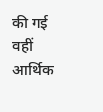की गई वहीं आर्थिक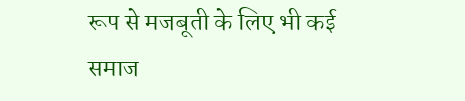रूप से मजबूती के लिए भी कई समाज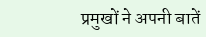प्रमुखों ने अपनी बातें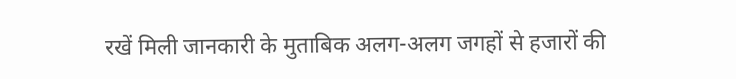रखें मिली जानकारी के मुताबिक अलग-अलग जगहों से हजारों की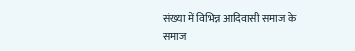संख्या में विभिन्न आदिवासी समाज के समाज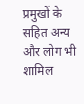प्रमुखों के सहित अन्य और लोग भी शामिल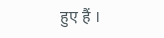हुए हैं ।